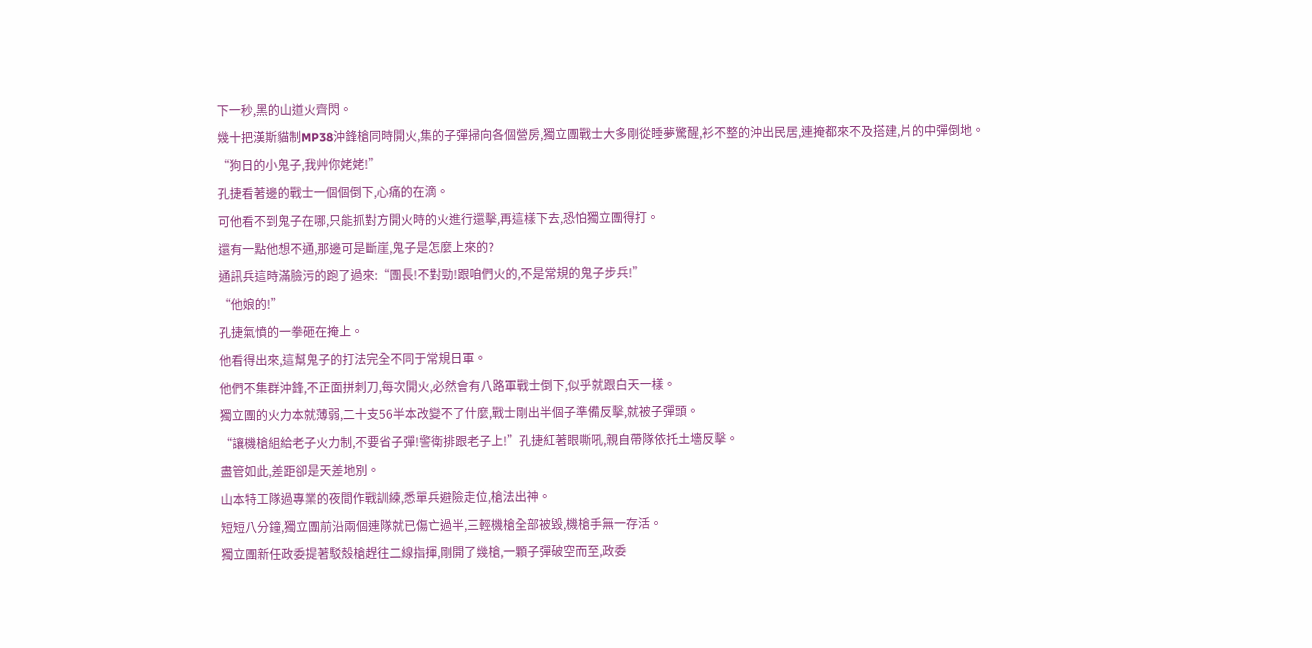下一秒,黑的山道火齊閃。
幾十把漢斯貓制MP38沖鋒槍同時開火,集的子彈掃向各個營房,獨立團戰士大多剛從睡夢驚醒,衫不整的沖出民居,連掩都來不及搭建,片的中彈倒地。
“狗日的小鬼子,我艸你姥姥!”
孔捷看著邊的戰士一個個倒下,心痛的在滴。
可他看不到鬼子在哪,只能抓對方開火時的火進行還擊,再這樣下去,恐怕獨立團得打。
還有一點他想不通,那邊可是斷崖,鬼子是怎麼上來的?
通訊兵這時滿臉污的跑了過來:“團長!不對勁!跟咱們火的,不是常規的鬼子步兵!”
“他娘的!”
孔捷氣憤的一拳砸在掩上。
他看得出來,這幫鬼子的打法完全不同于常規日軍。
他們不集群沖鋒,不正面拼刺刀,每次開火,必然會有八路軍戰士倒下,似乎就跟白天一樣。
獨立團的火力本就薄弱,二十支56半本改變不了什麼,戰士剛出半個子準備反擊,就被子彈頭。
“讓機槍組給老子火力制,不要省子彈!警衛排跟老子上!”孔捷紅著眼嘶吼,親自帶隊依托土墻反擊。
盡管如此,差距卻是天差地別。
山本特工隊過專業的夜間作戰訓練,悉單兵避險走位,槍法出神。
短短八分鐘,獨立團前沿兩個連隊就已傷亡過半,三輕機槍全部被毀,機槍手無一存活。
獨立團新任政委提著駁殼槍趕往二線指揮,剛開了幾槍,一顆子彈破空而至,政委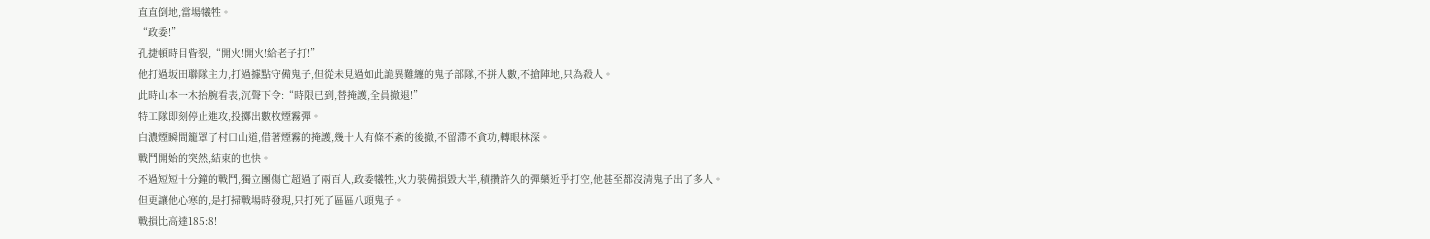直直倒地,當場犧牲。
“政委!”
孔捷頓時目眥裂,“開火!開火!給老子打!”
他打過坂田聯隊主力,打過據點守備鬼子,但從未見過如此詭異難纏的鬼子部隊,不拼人數,不搶陣地,只為殺人。
此時山本一木抬腕看表,沉聲下令:“時限已到,替掩護,全員撤退!”
特工隊即刻停止進攻,投擲出數枚煙霧彈。
白濃煙瞬間籠罩了村口山道,借著煙霧的掩護,幾十人有條不紊的後撤,不留滯不貪功,轉眼林深。
戰鬥開始的突然,結束的也快。
不過短短十分鐘的戰鬥,獨立團傷亡超過了兩百人,政委犧牲,火力裝備損毀大半,積攢許久的彈藥近乎打空,他甚至都沒清鬼子出了多人。
但更讓他心寒的,是打掃戰場時發現,只打死了區區八頭鬼子。
戰損比高達185:8!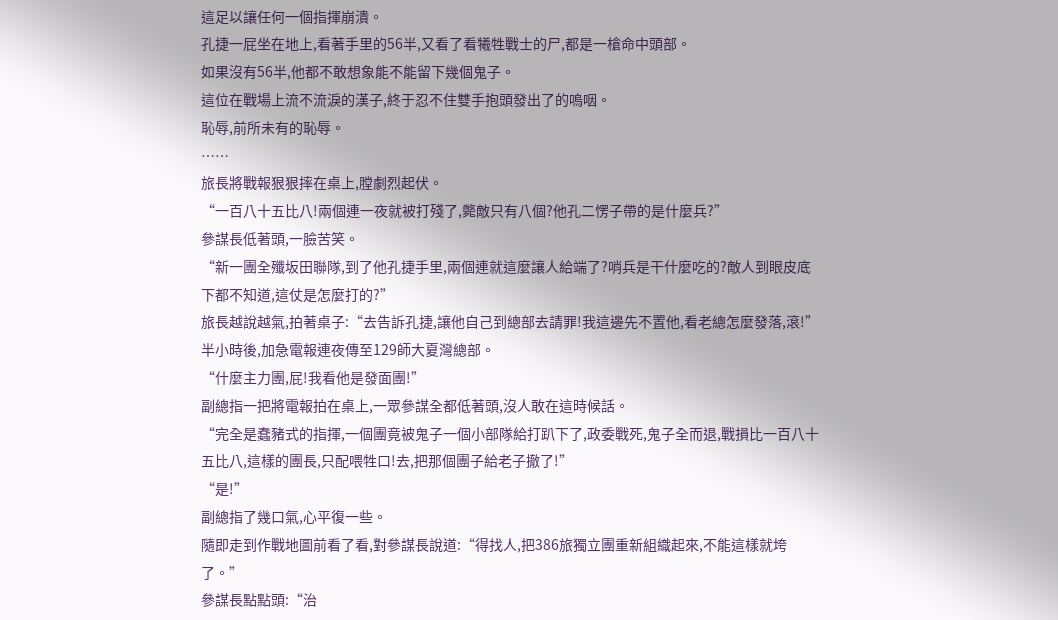這足以讓任何一個指揮崩潰。
孔捷一屁坐在地上,看著手里的56半,又看了看犧牲戰士的尸,都是一槍命中頭部。
如果沒有56半,他都不敢想象能不能留下幾個鬼子。
這位在戰場上流不流淚的漢子,終于忍不住雙手抱頭發出了的嗚咽。
恥辱,前所未有的恥辱。
……
旅長將戰報狠狠摔在桌上,膛劇烈起伏。
“一百八十五比八!兩個連一夜就被打殘了,斃敵只有八個?他孔二愣子帶的是什麼兵?”
參謀長低著頭,一臉苦笑。
“新一團全殲坂田聯隊,到了他孔捷手里,兩個連就這麼讓人給端了?哨兵是干什麼吃的?敵人到眼皮底下都不知道,這仗是怎麼打的?”
旅長越說越氣,拍著桌子:“去告訴孔捷,讓他自己到總部去請罪!我這邊先不置他,看老總怎麼發落,滾!”
半小時後,加急電報連夜傳至129師大夏灣總部。
“什麼主力團,屁!我看他是發面團!”
副總指一把將電報拍在桌上,一眾參謀全都低著頭,沒人敢在這時候話。
“完全是蠢豬式的指揮,一個團竟被鬼子一個小部隊給打趴下了,政委戰死,鬼子全而退,戰損比一百八十五比八,這樣的團長,只配喂牲口!去,把那個團子給老子撤了!”
“是!”
副總指了幾口氣,心平復一些。
隨即走到作戰地圖前看了看,對參謀長說道:“得找人,把386旅獨立團重新組織起來,不能這樣就垮了。”
參謀長點點頭:“治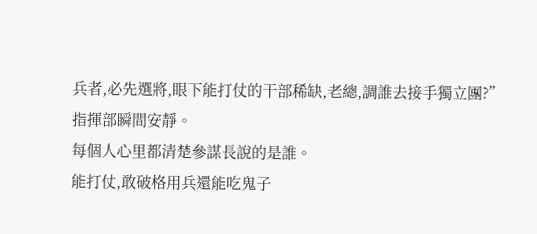兵者,必先選將,眼下能打仗的干部稀缺,老總,調誰去接手獨立團?”
指揮部瞬間安靜。
每個人心里都清楚參謀長說的是誰。
能打仗,敢破格用兵還能吃鬼子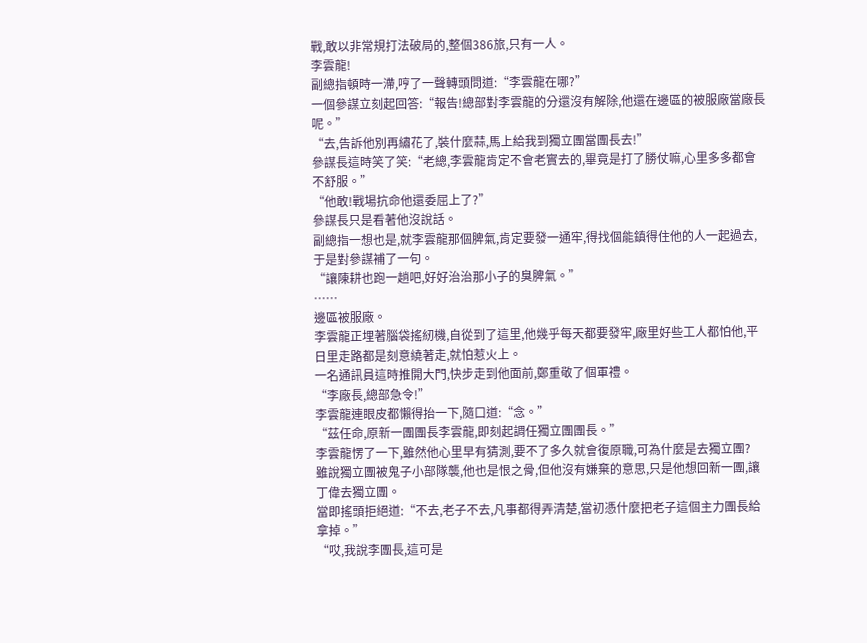戰,敢以非常規打法破局的,整個386旅,只有一人。
李雲龍!
副總指頓時一滯,哼了一聲轉頭問道:“李雲龍在哪?”
一個參謀立刻起回答:“報告!總部對李雲龍的分還沒有解除,他還在邊區的被服廠當廠長呢。”
“去,告訴他別再繡花了,裝什麼蒜,馬上給我到獨立團當團長去!”
參謀長這時笑了笑:“老總,李雲龍肯定不會老實去的,畢竟是打了勝仗嘛,心里多多都會不舒服。”
“他敢!戰場抗命他還委屈上了?”
參謀長只是看著他沒說話。
副總指一想也是,就李雲龍那個脾氣,肯定要發一通牢,得找個能鎮得住他的人一起過去,于是對參謀補了一句。
“讓陳耕也跑一趟吧,好好治治那小子的臭脾氣。”
……
邊區被服廠。
李雲龍正埋著腦袋搖紉機,自從到了這里,他幾乎每天都要發牢,廠里好些工人都怕他,平日里走路都是刻意繞著走,就怕惹火上。
一名通訊員這時推開大門,快步走到他面前,鄭重敬了個軍禮。
“李廠長,總部急令!”
李雲龍連眼皮都懶得抬一下,隨口道:“念。”
“茲任命,原新一團團長李雲龍,即刻起調任獨立團團長。”
李雲龍愣了一下,雖然他心里早有猜測,要不了多久就會復原職,可為什麼是去獨立團?
雖說獨立團被鬼子小部隊襲,他也是恨之骨,但他沒有嫌棄的意思,只是他想回新一團,讓丁偉去獨立團。
當即搖頭拒絕道:“不去,老子不去,凡事都得弄清楚,當初憑什麼把老子這個主力團長給拿掉。”
“哎,我說李團長,這可是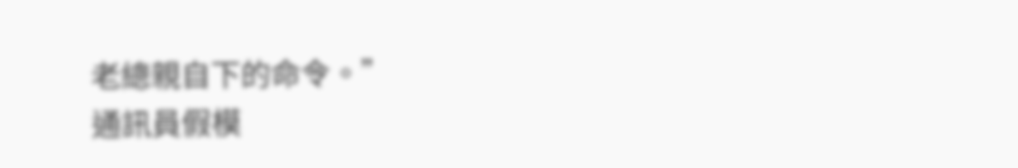老總親自下的命令。”
通訊員假模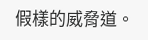假樣的威脅道。